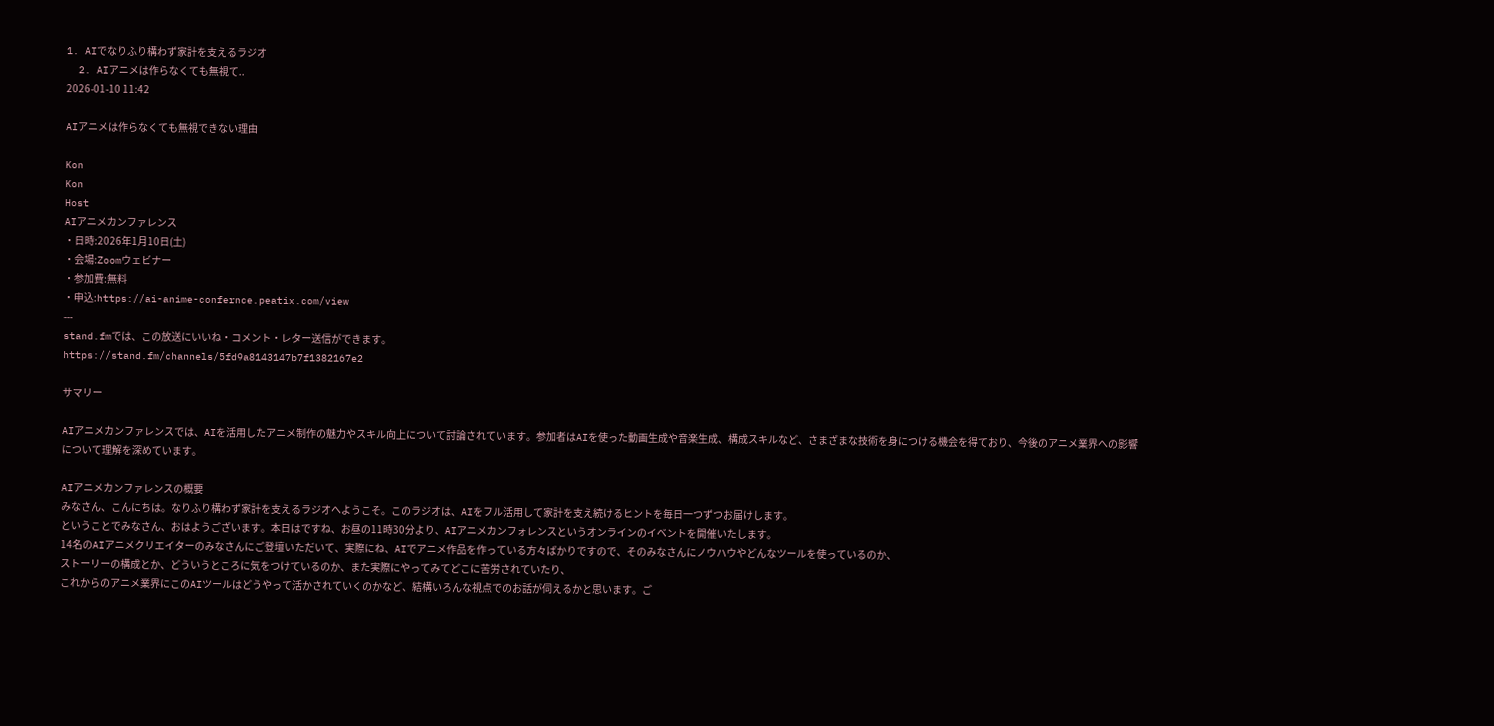1. AIでなりふり構わず家計を支えるラジオ
  2. AIアニメは作らなくても無視て..
2026-01-10 11:42

AIアニメは作らなくても無視できない理由

Kon
Kon
Host
AIアニメカンファレンス
・日時:2026年1月10日(土)
・会場:Zoomウェビナー
・参加費:無料
・申込:https://ai-anime-confernce.peatix.com/view
---
stand.fmでは、この放送にいいね・コメント・レター送信ができます。
https://stand.fm/channels/5fd9a8143147b7f1382167e2

サマリー

AIアニメカンファレンスでは、AIを活用したアニメ制作の魅力やスキル向上について討論されています。参加者はAIを使った動画生成や音楽生成、構成スキルなど、さまざまな技術を身につける機会を得ており、今後のアニメ業界への影響について理解を深めています。

AIアニメカンファレンスの概要
みなさん、こんにちは。なりふり構わず家計を支えるラジオへようこそ。このラジオは、AIをフル活用して家計を支え続けるヒントを毎日一つずつお届けします。
ということでみなさん、おはようございます。本日はですね、お昼の11時30分より、AIアニメカンフォレンスというオンラインのイベントを開催いたします。
14名のAIアニメクリエイターのみなさんにご登壇いただいて、実際にね、AIでアニメ作品を作っている方々ばかりですので、そのみなさんにノウハウやどんなツールを使っているのか、
ストーリーの構成とか、どういうところに気をつけているのか、また実際にやってみてどこに苦労されていたり、
これからのアニメ業界にこのAIツールはどうやって活かされていくのかなど、結構いろんな視点でのお話が伺えるかと思います。ご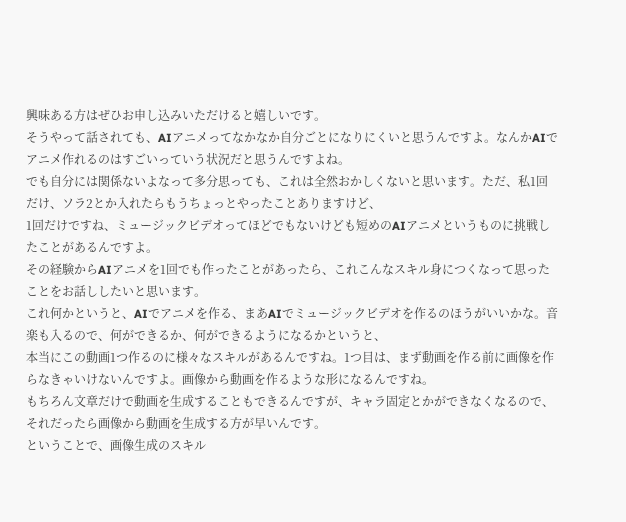興味ある方はぜひお申し込みいただけると嬉しいです。
そうやって話されても、AIアニメってなかなか自分ごとになりにくいと思うんですよ。なんかAIでアニメ作れるのはすごいっていう状況だと思うんですよね。
でも自分には関係ないよなって多分思っても、これは全然おかしくないと思います。ただ、私1回だけ、ソラ2とか入れたらもうちょっとやったことありますけど、
1回だけですね、ミュージックビデオってほどでもないけども短めのAIアニメというものに挑戦したことがあるんですよ。
その経験からAIアニメを1回でも作ったことがあったら、これこんなスキル身につくなって思ったことをお話ししたいと思います。
これ何かというと、AIでアニメを作る、まあAIでミュージックビデオを作るのほうがいいかな。音楽も入るので、何ができるか、何ができるようになるかというと、
本当にこの動画1つ作るのに様々なスキルがあるんですね。1つ目は、まず動画を作る前に画像を作らなきゃいけないんですよ。画像から動画を作るような形になるんですね。
もちろん文章だけで動画を生成することもできるんですが、キャラ固定とかができなくなるので、それだったら画像から動画を生成する方が早いんです。
ということで、画像生成のスキル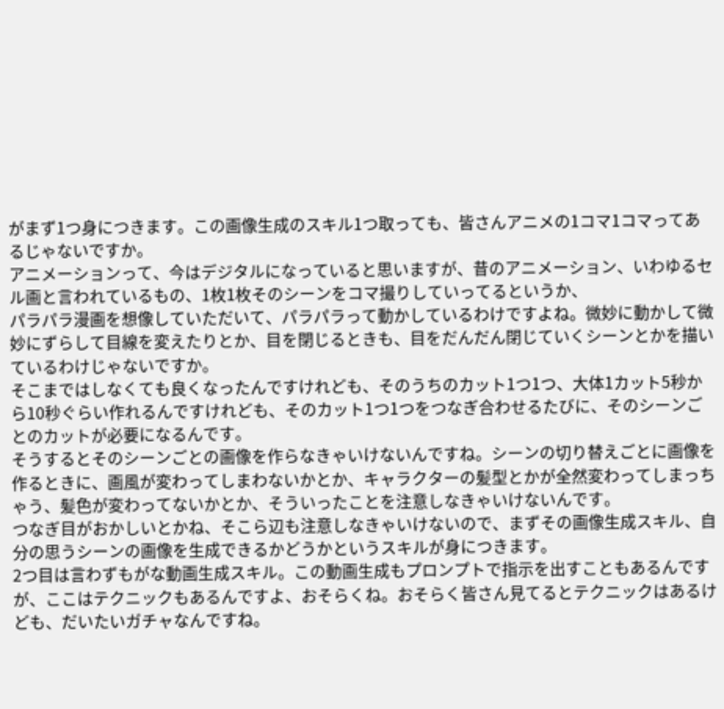がまず1つ身につきます。この画像生成のスキル1つ取っても、皆さんアニメの1コマ1コマってあるじゃないですか。
アニメーションって、今はデジタルになっていると思いますが、昔のアニメーション、いわゆるセル画と言われているもの、1枚1枚そのシーンをコマ撮りしていってるというか、
パラパラ漫画を想像していただいて、パラパラって動かしているわけですよね。微妙に動かして微妙にずらして目線を変えたりとか、目を閉じるときも、目をだんだん閉じていくシーンとかを描いているわけじゃないですか。
そこまではしなくても良くなったんですけれども、そのうちのカット1つ1つ、大体1カット5秒から10秒ぐらい作れるんですけれども、そのカット1つ1つをつなぎ合わせるたびに、そのシーンごとのカットが必要になるんです。
そうするとそのシーンごとの画像を作らなきゃいけないんですね。シーンの切り替えごとに画像を作るときに、画風が変わってしまわないかとか、キャラクターの髪型とかが全然変わってしまっちゃう、髪色が変わってないかとか、そういったことを注意しなきゃいけないんです。
つなぎ目がおかしいとかね、そこら辺も注意しなきゃいけないので、まずその画像生成スキル、自分の思うシーンの画像を生成できるかどうかというスキルが身につきます。
2つ目は言わずもがな動画生成スキル。この動画生成もプロンプトで指示を出すこともあるんですが、ここはテクニックもあるんですよ、おそらくね。おそらく皆さん見てるとテクニックはあるけども、だいたいガチャなんですね。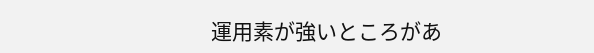運用素が強いところがあ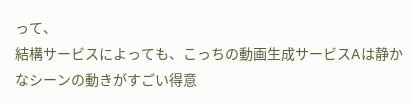って、
結構サービスによっても、こっちの動画生成サービスAは静かなシーンの動きがすごい得意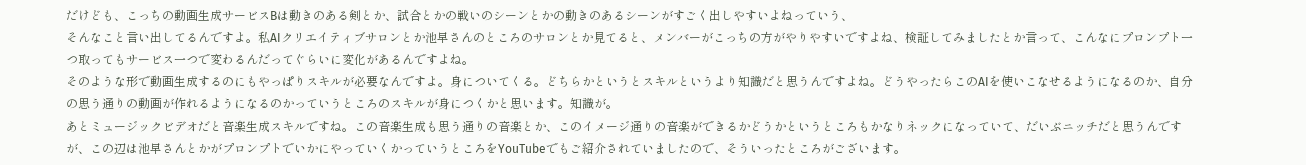だけども、こっちの動画生成サービスBは動きのある剣とか、試合とかの戦いのシーンとかの動きのあるシーンがすごく出しやすいよねっていう、
そんなこと言い出してるんですよ。私AIクリエイティブサロンとか池早さんのところのサロンとか見てると、メンバーがこっちの方がやりやすいですよね、検証してみましたとか言って、こんなにプロンプト一つ取ってもサービス一つで変わるんだってぐらいに変化があるんですよね。
そのような形で動画生成するのにもやっぱりスキルが必要なんですよ。身についてくる。どちらかというとスキルというより知識だと思うんですよね。どうやったらこのAIを使いこなせるようになるのか、自分の思う通りの動画が作れるようになるのかっていうところのスキルが身につくかと思います。知識が。
あとミュージックビデオだと音楽生成スキルですね。この音楽生成も思う通りの音楽とか、このイメージ通りの音楽ができるかどうかというところもかなりネックになっていて、だいぶニッチだと思うんですが、この辺は池早さんとかがプロンプトでいかにやっていくかっていうところをYouTubeでもご紹介されていましたので、そういったところがございます。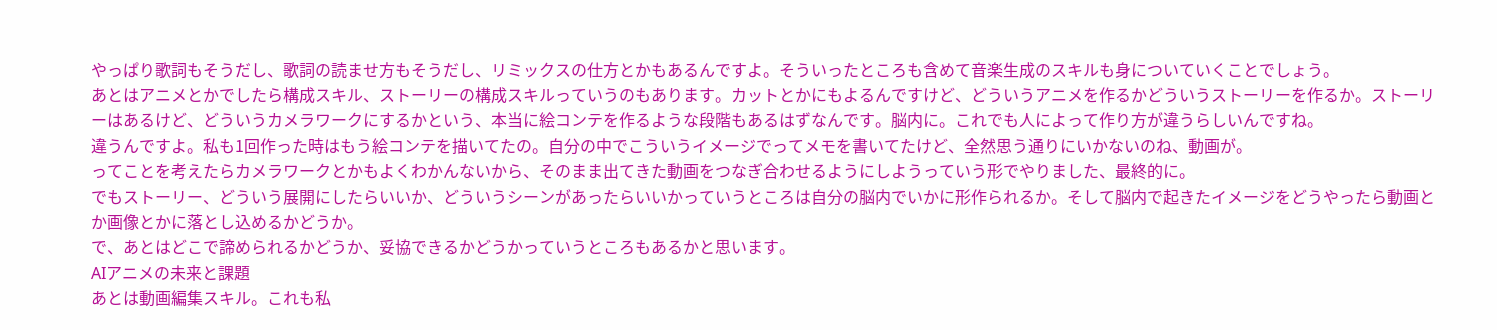やっぱり歌詞もそうだし、歌詞の読ませ方もそうだし、リミックスの仕方とかもあるんですよ。そういったところも含めて音楽生成のスキルも身についていくことでしょう。
あとはアニメとかでしたら構成スキル、ストーリーの構成スキルっていうのもあります。カットとかにもよるんですけど、どういうアニメを作るかどういうストーリーを作るか。ストーリーはあるけど、どういうカメラワークにするかという、本当に絵コンテを作るような段階もあるはずなんです。脳内に。これでも人によって作り方が違うらしいんですね。
違うんですよ。私も1回作った時はもう絵コンテを描いてたの。自分の中でこういうイメージでってメモを書いてたけど、全然思う通りにいかないのね、動画が。
ってことを考えたらカメラワークとかもよくわかんないから、そのまま出てきた動画をつなぎ合わせるようにしようっていう形でやりました、最終的に。
でもストーリー、どういう展開にしたらいいか、どういうシーンがあったらいいかっていうところは自分の脳内でいかに形作られるか。そして脳内で起きたイメージをどうやったら動画とか画像とかに落とし込めるかどうか。
で、あとはどこで諦められるかどうか、妥協できるかどうかっていうところもあるかと思います。
AIアニメの未来と課題
あとは動画編集スキル。これも私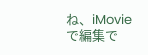ね、iMovieで編集で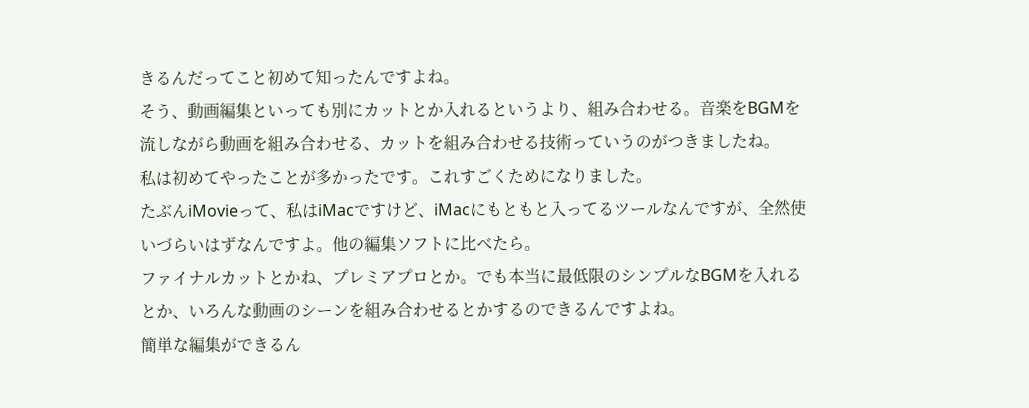きるんだってこと初めて知ったんですよね。
そう、動画編集といっても別にカットとか入れるというより、組み合わせる。音楽をBGMを流しながら動画を組み合わせる、カットを組み合わせる技術っていうのがつきましたね。
私は初めてやったことが多かったです。これすごくためになりました。
たぶんiMovieって、私はiMacですけど、iMacにもともと入ってるツールなんですが、全然使いづらいはずなんですよ。他の編集ソフトに比べたら。
ファイナルカットとかね、プレミアプロとか。でも本当に最低限のシンプルなBGMを入れるとか、いろんな動画のシーンを組み合わせるとかするのできるんですよね。
簡単な編集ができるん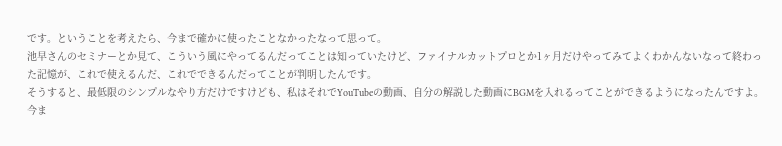です。ということを考えたら、今まで確かに使ったことなかったなって思って。
池早さんのセミナーとか見て、こういう風にやってるんだってことは知っていたけど、ファイナルカットプロとか1ヶ月だけやってみてよくわかんないなって終わった記憶が、これで使えるんだ、これでできるんだってことが判明したんです。
そうすると、最低限のシンプルなやり方だけですけども、私はそれでYouTubeの動画、自分の解説した動画にBGMを入れるってことができるようになったんですよ。
今ま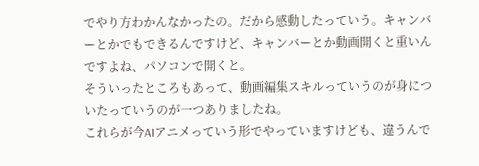でやり方わかんなかったの。だから感動したっていう。キャンバーとかでもできるんですけど、キャンバーとか動画開くと重いんですよね、パソコンで開くと。
そういったところもあって、動画編集スキルっていうのが身についたっていうのが一つありましたね。
これらが今AIアニメっていう形でやっていますけども、違うんで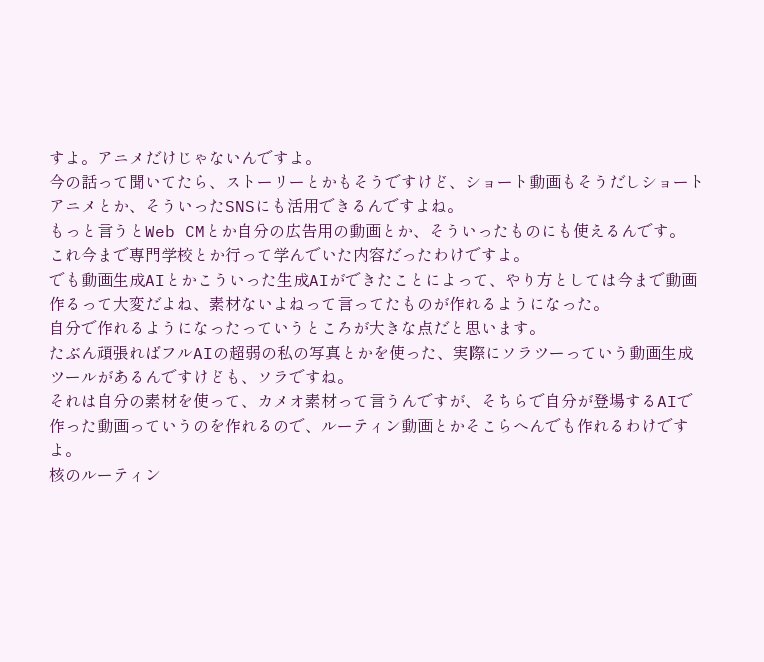すよ。アニメだけじゃないんですよ。
今の話って聞いてたら、ストーリーとかもそうですけど、ショート動画もそうだしショートアニメとか、そういったSNSにも活用できるんですよね。
もっと言うとWeb CMとか自分の広告用の動画とか、そういったものにも使えるんです。
これ今まで専門学校とか行って学んでいた内容だったわけですよ。
でも動画生成AIとかこういった生成AIができたことによって、やり方としては今まで動画作るって大変だよね、素材ないよねって言ってたものが作れるようになった。
自分で作れるようになったっていうところが大きな点だと思います。
たぶん頑張ればフルAIの超弱の私の写真とかを使った、実際にソラツーっていう動画生成ツールがあるんですけども、ソラですね。
それは自分の素材を使って、カメオ素材って言うんですが、そちらで自分が登場するAIで作った動画っていうのを作れるので、ルーティン動画とかそこらへんでも作れるわけですよ。
核のルーティン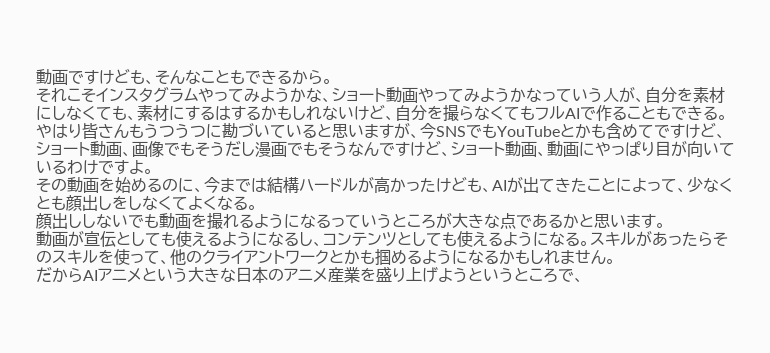動画ですけども、そんなこともできるから。
それこそインスタグラムやってみようかな、ショート動画やってみようかなっていう人が、自分を素材にしなくても、素材にするはするかもしれないけど、自分を撮らなくてもフルAIで作ることもできる。
やはり皆さんもうつうつに勘づいていると思いますが、今SNSでもYouTubeとかも含めてですけど、ショート動画、画像でもそうだし漫画でもそうなんですけど、ショート動画、動画にやっぱり目が向いているわけですよ。
その動画を始めるのに、今までは結構ハードルが高かったけども、AIが出てきたことによって、少なくとも顔出しをしなくてよくなる。
顔出ししないでも動画を撮れるようになるっていうところが大きな点であるかと思います。
動画が宣伝としても使えるようになるし、コンテンツとしても使えるようになる。スキルがあったらそのスキルを使って、他のクライアントワークとかも掴めるようになるかもしれません。
だからAIアニメという大きな日本のアニメ産業を盛り上げようというところで、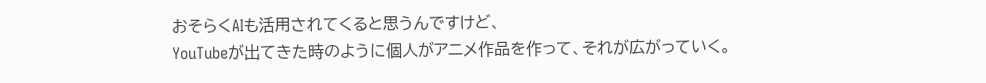おそらくAIも活用されてくると思うんですけど、
YouTubeが出てきた時のように個人がアニメ作品を作って、それが広がっていく。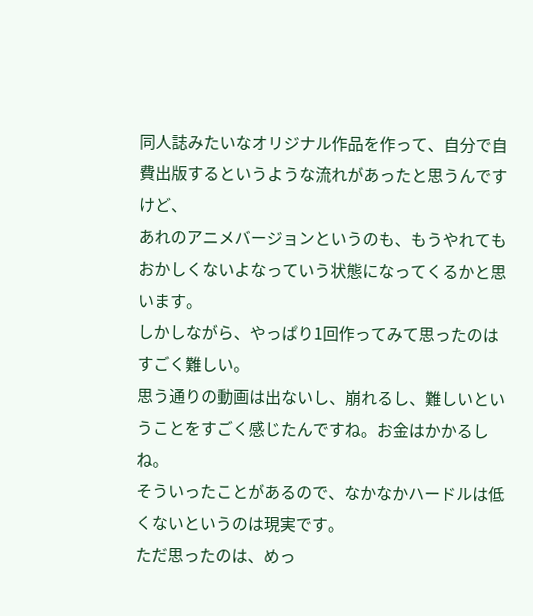同人誌みたいなオリジナル作品を作って、自分で自費出版するというような流れがあったと思うんですけど、
あれのアニメバージョンというのも、もうやれてもおかしくないよなっていう状態になってくるかと思います。
しかしながら、やっぱり1回作ってみて思ったのはすごく難しい。
思う通りの動画は出ないし、崩れるし、難しいということをすごく感じたんですね。お金はかかるしね。
そういったことがあるので、なかなかハードルは低くないというのは現実です。
ただ思ったのは、めっ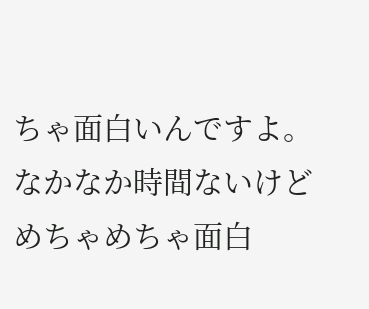ちゃ面白いんですよ。なかなか時間ないけどめちゃめちゃ面白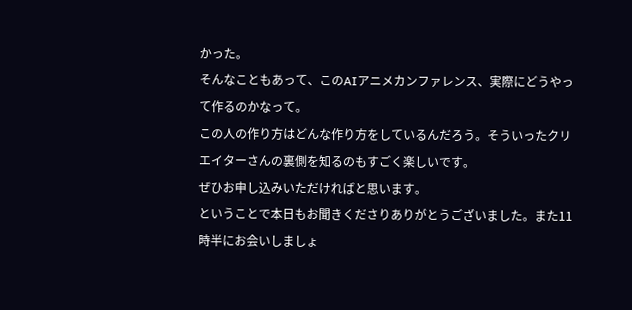かった。
そんなこともあって、このAIアニメカンファレンス、実際にどうやって作るのかなって。
この人の作り方はどんな作り方をしているんだろう。そういったクリエイターさんの裏側を知るのもすごく楽しいです。
ぜひお申し込みいただければと思います。
ということで本日もお聞きくださりありがとうございました。また11時半にお会いしましょ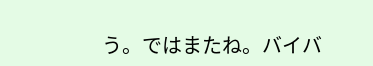う。ではまたね。バイバ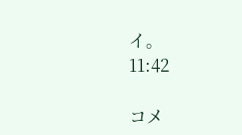イ。
11:42

コメ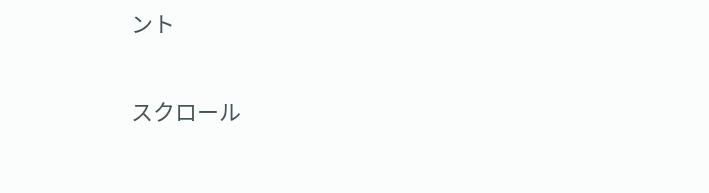ント

スクロール